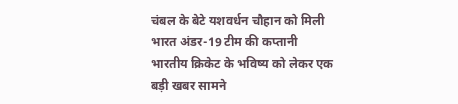चंबल के बेटे यशवर्धन चौहान को मिली भारत अंडर-19 टीम की कप्तानी
भारतीय क्रिकेट के भविष्य को लेकर एक बड़ी खबर सामने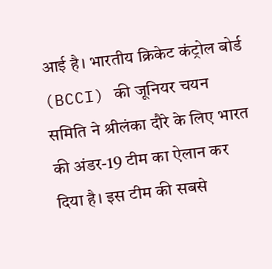आई है। भारतीय क्रिकेट कंट्रोल बोर्ड (BCCI) की जूनियर चयन समिति ने श्रीलंका दौरे के लिए भारत की अंडर-19 टीम का ऐलान कर दिया है। इस टीम की सबसे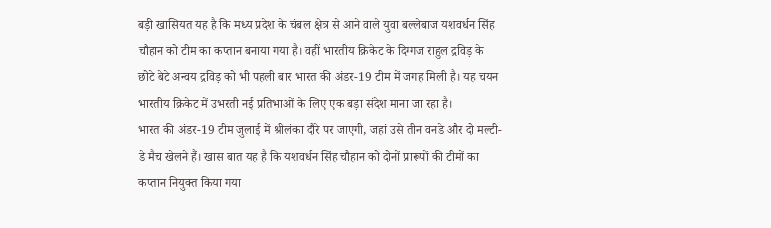बड़ी खासियत यह है कि मध्य प्रदेश के चंबल क्षेत्र से आने वाले युवा बल्लेबाज यशवर्धन सिंह चौहान को टीम का कप्तान बनाया गया है। वहीं भारतीय क्रिकेट के दिग्गज राहुल द्रविड़ के छोटे बेटे अन्वय द्रविड़ को भी पहली बार भारत की अंडर-19 टीम में जगह मिली है। यह चयन भारतीय क्रिकेट में उभरती नई प्रतिभाओं के लिए एक बड़ा संदेश माना जा रहा है।
भारत की अंडर-19 टीम जुलाई में श्रीलंका दौरे पर जाएगी, जहां उसे तीन वनडे और दो मल्टी-डे मैच खेलने हैं। खास बात यह है कि यशवर्धन सिंह चौहान को दोनों प्रारूपों की टीमों का कप्तान नियुक्त किया गया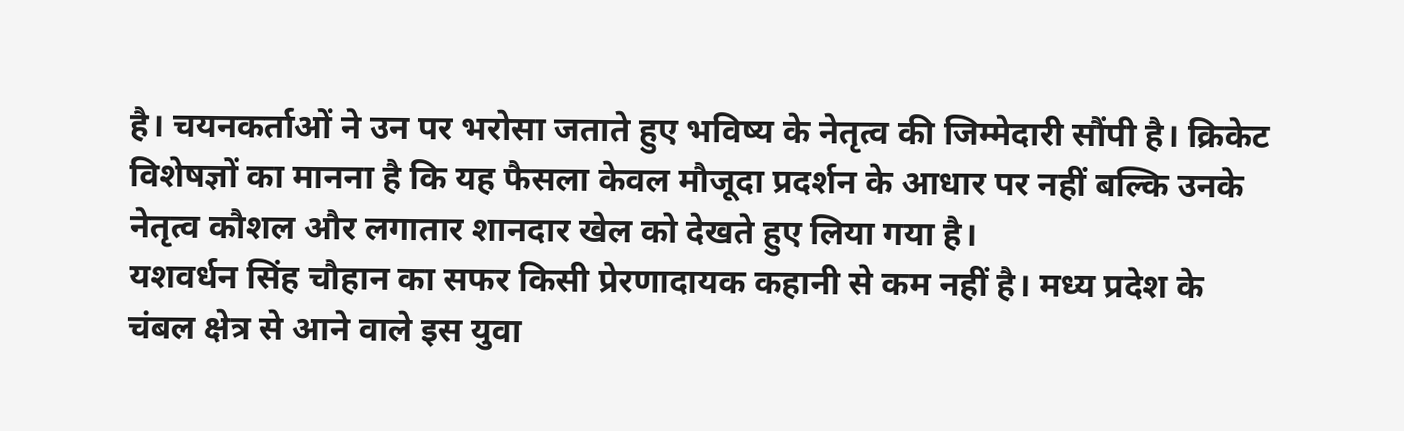है। चयनकर्ताओं ने उन पर भरोसा जताते हुए भविष्य के नेतृत्व की जिम्मेदारी सौंपी है। क्रिकेट विशेषज्ञों का मानना है कि यह फैसला केवल मौजूदा प्रदर्शन के आधार पर नहीं बल्कि उनके नेतृत्व कौशल और लगातार शानदार खेल को देखते हुए लिया गया है।
यशवर्धन सिंह चौहान का सफर किसी प्रेरणादायक कहानी से कम नहीं है। मध्य प्रदेश के चंबल क्षेत्र से आने वाले इस युवा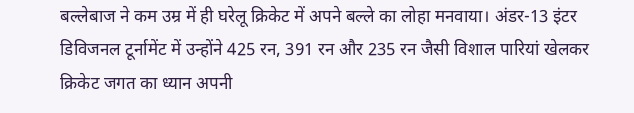बल्लेबाज ने कम उम्र में ही घरेलू क्रिकेट में अपने बल्ले का लोहा मनवाया। अंडर-13 इंटर डिविजनल टूर्नामेंट में उन्होंने 425 रन, 391 रन और 235 रन जैसी विशाल पारियां खेलकर क्रिकेट जगत का ध्यान अपनी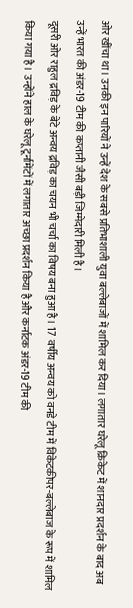ओर खींचा था। उनकी इन पारियों ने उन्हें देश के सबसे प्रतिभाशाली युवा बल्लेबाजों में शामिल कर दिया। लगातार घरेलू क्रिकेट में शानदार प्रदर्शन के बाद अब उन्हें भारत की अंडर-19 टीम की कप्तानी जैसी बड़ी जिम्मेदारी मिली है।
दूसरी ओर राहुल द्रविड़ के बेटे अन्वय द्रविड़ का चयन भी चर्चा का विषय बना हुआ है। 17 वर्षीय अन्वय को वनडे टीम में विकेटकीपर-बल्लेबाज के रूप में शामिल किया गया है। उन्होंने हाल के घरेलू टूर्नामेंटों में लगातार अच्छा प्रदर्शन किया है और कर्नाटक अंडर-19 टीम की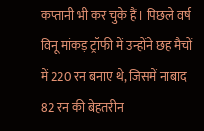कप्तानी भी कर चुके हैं। पिछले वर्ष विनू मांकड़ ट्रॉफी में उन्होंने छह मैचों में 220 रन बनाए थे, जिसमें नाबाद 82 रन की बेहतरीन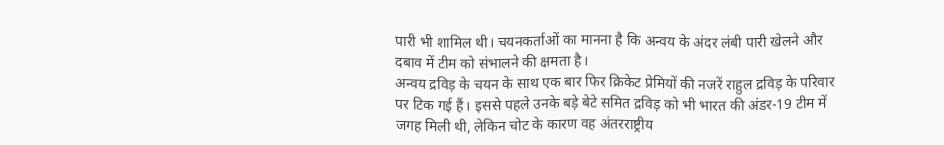पारी भी शामिल थी। चयनकर्ताओं का मानना है कि अन्वय के अंदर लंबी पारी खेलने और दबाव में टीम को संभालने की क्षमता है।
अन्वय द्रविड़ के चयन के साथ एक बार फिर क्रिकेट प्रेमियों की नजरें राहुल द्रविड़ के परिवार पर टिक गई हैं। इससे पहले उनके बड़े बेटे समित द्रविड़ को भी भारत की अंडर-19 टीम में जगह मिली थी, लेकिन चोट के कारण वह अंतरराष्ट्रीय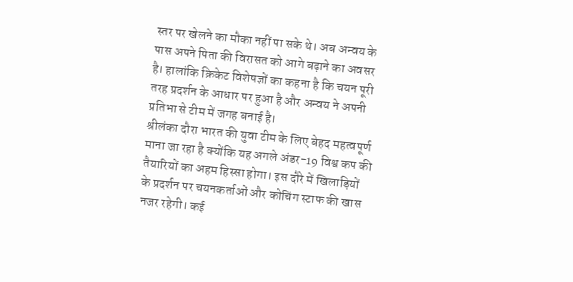स्तर पर खेलने का मौका नहीं पा सके थे। अब अन्वय के पास अपने पिता की विरासत को आगे बढ़ाने का अवसर है। हालांकि क्रिकेट विशेषज्ञों का कहना है कि चयन पूरी तरह प्रदर्शन के आधार पर हुआ है और अन्वय ने अपनी प्रतिभा से टीम में जगह बनाई है।
श्रीलंका दौरा भारत की युवा टीम के लिए बेहद महत्वपूर्ण माना जा रहा है क्योंकि यह अगले अंडर-19 विश्व कप की तैयारियों का अहम हिस्सा होगा। इस दौरे में खिलाड़ियों के प्रदर्शन पर चयनकर्ताओं और कोचिंग स्टाफ की खास नजर रहेगी। कई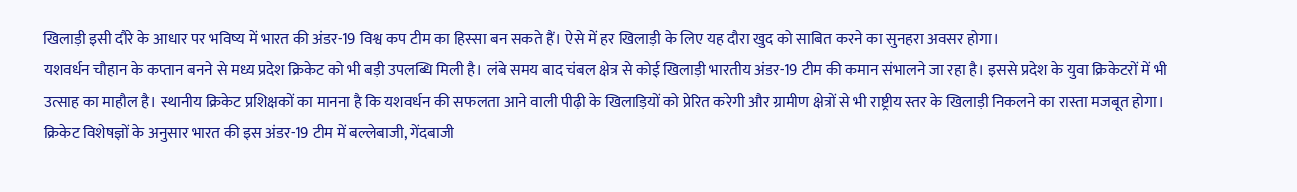खिलाड़ी इसी दौरे के आधार पर भविष्य में भारत की अंडर-19 विश्व कप टीम का हिस्सा बन सकते हैं। ऐसे में हर खिलाड़ी के लिए यह दौरा खुद को साबित करने का सुनहरा अवसर होगा।
यशवर्धन चौहान के कप्तान बनने से मध्य प्रदेश क्रिकेट को भी बड़ी उपलब्धि मिली है। लंबे समय बाद चंबल क्षेत्र से कोई खिलाड़ी भारतीय अंडर-19 टीम की कमान संभालने जा रहा है। इससे प्रदेश के युवा क्रिकेटरों में भी उत्साह का माहौल है। स्थानीय क्रिकेट प्रशिक्षकों का मानना है कि यशवर्धन की सफलता आने वाली पीढ़ी के खिलाड़ियों को प्रेरित करेगी और ग्रामीण क्षेत्रों से भी राष्ट्रीय स्तर के खिलाड़ी निकलने का रास्ता मजबूत होगा।
क्रिकेट विशेषज्ञों के अनुसार भारत की इस अंडर-19 टीम में बल्लेबाजी, गेंदबाजी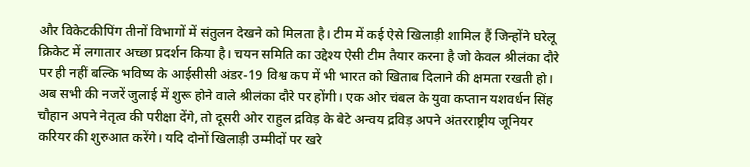और विकेटकीपिंग तीनों विभागों में संतुलन देखने को मिलता है। टीम में कई ऐसे खिलाड़ी शामिल हैं जिन्होंने घरेलू क्रिकेट में लगातार अच्छा प्रदर्शन किया है। चयन समिति का उद्देश्य ऐसी टीम तैयार करना है जो केवल श्रीलंका दौरे पर ही नहीं बल्कि भविष्य के आईसीसी अंडर-19 विश्व कप में भी भारत को खिताब दिलाने की क्षमता रखती हो।
अब सभी की नजरें जुलाई में शुरू होने वाले श्रीलंका दौरे पर होंगी। एक ओर चंबल के युवा कप्तान यशवर्धन सिंह चौहान अपने नेतृत्व की परीक्षा देंगे, तो दूसरी ओर राहुल द्रविड़ के बेटे अन्वय द्रविड़ अपने अंतरराष्ट्रीय जूनियर करियर की शुरुआत करेंगे। यदि दोनों खिलाड़ी उम्मीदों पर खरे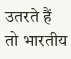उतरते हैं तो भारतीय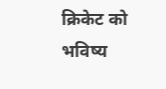क्रिकेट को भविष्य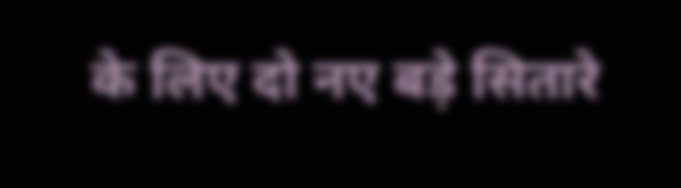के लिए दो नए बड़े सितारे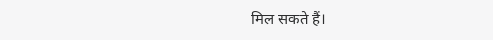मिल सकते हैं।